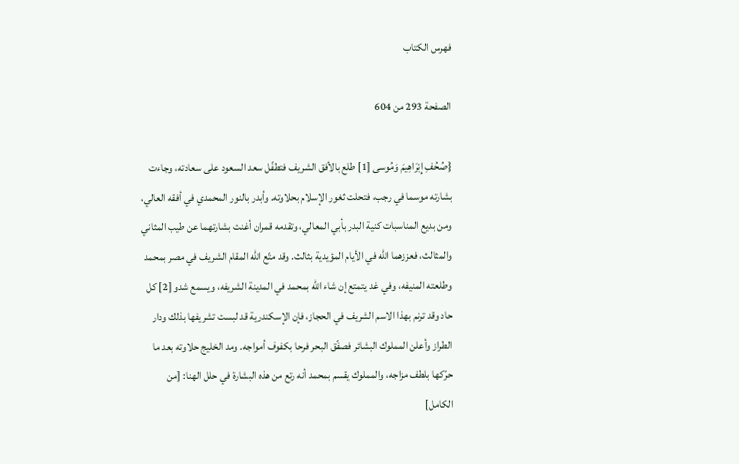فهرس الكتاب

الصفحة 293 من 604

{صُحُفِ إِبْرَاهِيمَ وَمُوسى [1] طلع بالأفق الشريف فتطفّل سعد السعود على سعادته، وجاءت بشارته موسما في رجب، فتحلت ثغور الإسلام بحلاوته. وأبدر بالنور المحمدي في أفقه العالي، ومن بديع المناسبات كنية البدر بأبي المعالي، وتقدمه قمران أغنت بشارتهما عن طيب المثاني والمثالث، فعززهما الله في الأيام المؤيدية بثالث. وقد متّع الله المقام الشريف في مصر بمحمد وطلعته المنيفه، وفي غد يتمتع إن شاء الله بمحمد في المدينة الشريفه، ويسمع شدو [2] كل حاد وقد ترنم بهذا الاسم الشريف في الحجاز، فإن الإسكندرية قد لبست تشريفها بذلك ودار الطراز وأعلن المملوك البشائر فصفّق البحر فرحا بكفوف أمواجه. ومد الخليج حلاوته بعد ما حرّكها بلطف مزاجه، والمملوك يقسم بمحمد أنه رتع من هذه البشارة في حلل الهنا: [من الكامل]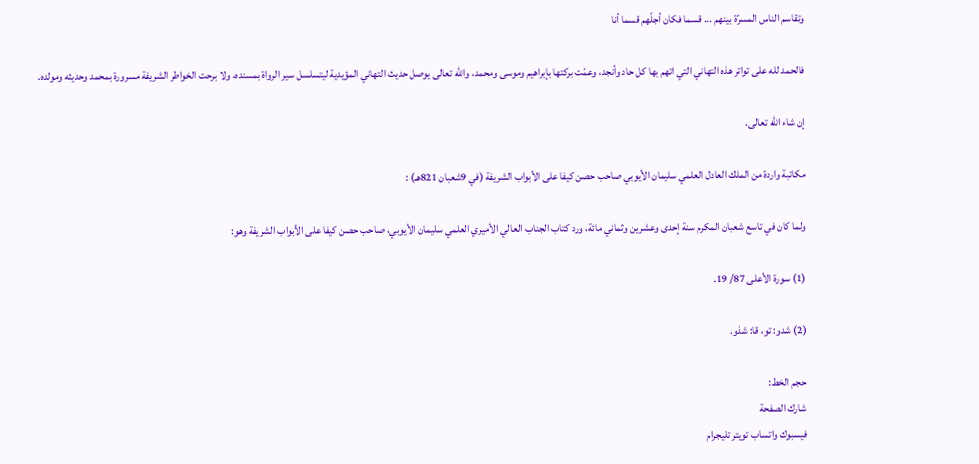وتقاسم الناس المسرّة بينهم ... قسما فكان أجلّهم قسما أنا

فالحمد لله على تواتر هذه التهاني التي اتهم بها كل حاد وأنجد، وعمّت بركتها بإبراهيم وموسى ومحمد، والله تعالى يوصل حديث التهاني المؤيدية ليتسلسل سير الرواة بمسنده، ولا برحت الخواطر الشريفة مسرورة بمحمد وحديثه ومولده.

إن شاء الله تعالى.

مكاتبة واردة من الملك العادل العلمي سليمان الأيوبي صاحب حصن كيفا على الأبواب الشريفة (في 9شعبان 821هـ) :

ولما كان في تاسع شعبان المكرم سنة إحدى وعشرين وثماني مائة، ورد كتاب الجناب العالي الأميري العلمي سليمان الأيوبي، صاحب حصن كيفا على الأبواب الشريفة وهو:

(1) سورة الأعلى 87/ 19.

(2) شدو: تو، قا: شذو.

حجم الخط:
شارك الصفحة
فيسبوك واتساب تويتر تليجرام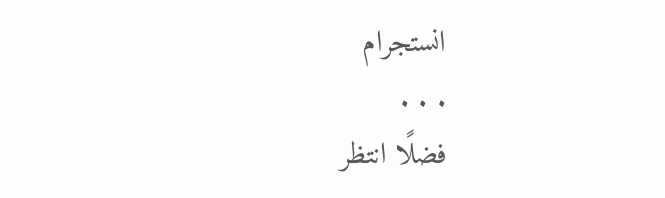انستجرام
. . .
فضلًا انتظر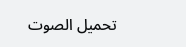تحميل الصوت